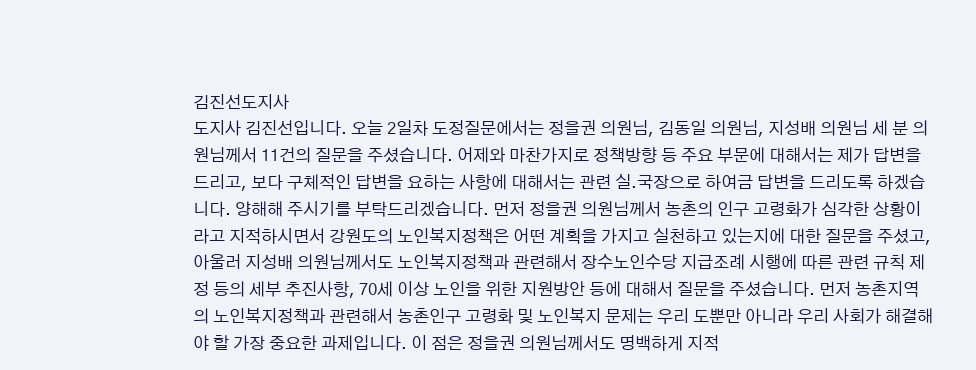김진선도지사
도지사 김진선입니다. 오늘 2일차 도정질문에서는 정을권 의원님, 김동일 의원님, 지성배 의원님 세 분 의원님께서 11건의 질문을 주셨습니다. 어제와 마찬가지로 정책방향 등 주요 부문에 대해서는 제가 답변을 드리고, 보다 구체적인 답변을 요하는 사항에 대해서는 관련 실․국장으로 하여금 답변을 드리도록 하겠습니다. 양해해 주시기를 부탁드리겠습니다. 먼저 정을권 의원님께서 농촌의 인구 고령화가 심각한 상황이라고 지적하시면서 강원도의 노인복지정책은 어떤 계획을 가지고 실천하고 있는지에 대한 질문을 주셨고, 아울러 지성배 의원님께서도 노인복지정책과 관련해서 장수노인수당 지급조례 시행에 따른 관련 규칙 제정 등의 세부 추진사항, 70세 이상 노인을 위한 지원방안 등에 대해서 질문을 주셨습니다. 먼저 농촌지역의 노인복지정책과 관련해서 농촌인구 고령화 및 노인복지 문제는 우리 도뿐만 아니라 우리 사회가 해결해야 할 가장 중요한 과제입니다. 이 점은 정을권 의원님께서도 명백하게 지적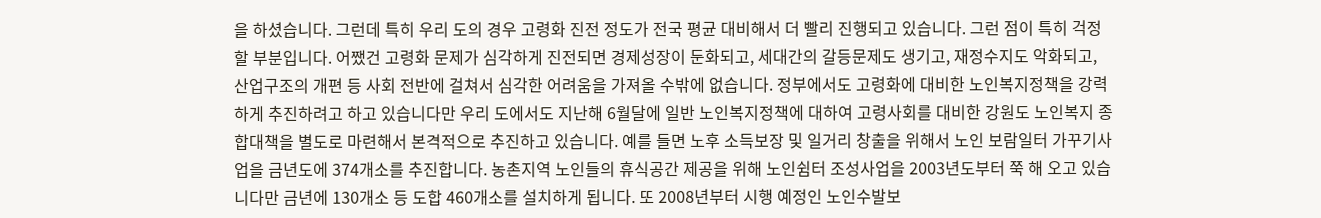을 하셨습니다. 그런데 특히 우리 도의 경우 고령화 진전 정도가 전국 평균 대비해서 더 빨리 진행되고 있습니다. 그런 점이 특히 걱정할 부분입니다. 어쨌건 고령화 문제가 심각하게 진전되면 경제성장이 둔화되고, 세대간의 갈등문제도 생기고, 재정수지도 악화되고, 산업구조의 개편 등 사회 전반에 걸쳐서 심각한 어려움을 가져올 수밖에 없습니다. 정부에서도 고령화에 대비한 노인복지정책을 강력하게 추진하려고 하고 있습니다만 우리 도에서도 지난해 6월달에 일반 노인복지정책에 대하여 고령사회를 대비한 강원도 노인복지 종합대책을 별도로 마련해서 본격적으로 추진하고 있습니다. 예를 들면 노후 소득보장 및 일거리 창출을 위해서 노인 보람일터 가꾸기사업을 금년도에 374개소를 추진합니다. 농촌지역 노인들의 휴식공간 제공을 위해 노인쉼터 조성사업을 2003년도부터 쭉 해 오고 있습니다만 금년에 130개소 등 도합 460개소를 설치하게 됩니다. 또 2008년부터 시행 예정인 노인수발보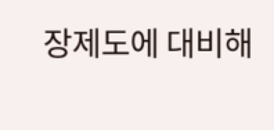장제도에 대비해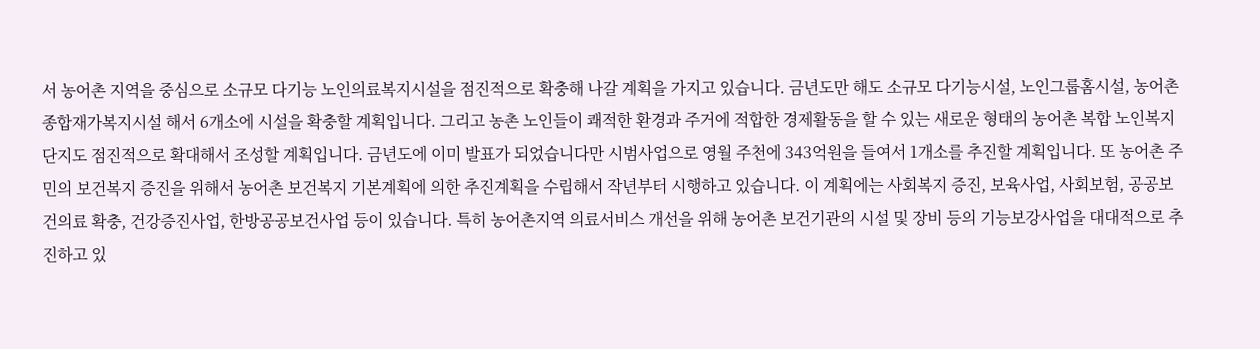서 농어촌 지역을 중심으로 소규모 다기능 노인의료복지시설을 점진적으로 확충해 나갈 계획을 가지고 있습니다. 금년도만 해도 소규모 다기능시설, 노인그룹홈시설, 농어촌 종합재가복지시설 해서 6개소에 시설을 확충할 계획입니다. 그리고 농촌 노인들이 쾌적한 환경과 주거에 적합한 경제활동을 할 수 있는 새로운 형태의 농어촌 복합 노인복지단지도 점진적으로 확대해서 조성할 계획입니다. 금년도에 이미 발표가 되었습니다만 시범사업으로 영월 주천에 343억원을 들여서 1개소를 추진할 계획입니다. 또 농어촌 주민의 보건복지 증진을 위해서 농어촌 보건복지 기본계획에 의한 추진계획을 수립해서 작년부터 시행하고 있습니다. 이 계획에는 사회복지 증진, 보육사업, 사회보험, 공공보건의료 확충, 건강증진사업, 한방공공보건사업 등이 있습니다. 특히 농어촌지역 의료서비스 개선을 위해 농어촌 보건기관의 시설 및 장비 등의 기능보강사업을 대대적으로 추진하고 있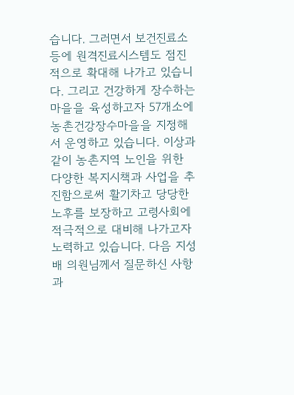습니다. 그러면서 보건진료소 등에 원격진료시스템도 점진적으로 확대해 나가고 있습니다. 그리고 건강하게 장수하는 마을을 육성하고자 57개소에 농촌건강장수마을을 지정해서 운영하고 있습니다. 이상과 같이 농촌지역 노인을 위한 다양한 복지시책과 사업을 추진함으로써 활기차고 당당한 노후를 보장하고 고령사회에 적극적으로 대비해 나가고자 노력하고 있습니다. 다음 지성배 의원님께서 질문하신 사항과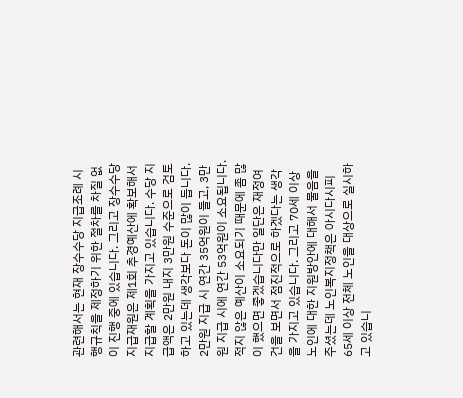관련해서는 현재 장수수당 지급조례 시행규칙을 제정하기 위한 절차를 차질 없이 진행 중에 있습니다. 그리고 장수수당 지급재원은 제1회 추경예산에 확보해서 지급할 계획을 가지고 있습니다. 수당 지급액은 2만원 내지 3만원 수준으로 검토하고 있는데 생각보다 돈이 많이 듭니다. 2만원 지급 시 연간 35억원이 들고, 3만원 지급 시에 연간 53억원이 소요됩니다. 적지 않은 예산이 소요되기 때문에 좀 많이 했으면 좋겠습니다만 일단은 재정여건을 보면서 점진적으로 하겠다는 생각을 가지고 있습니다. 그리고 70세 이상 노인에 대한 지원방안에 대해서 물음을 주셨는데 노인복지정책은 아시다시피 65세 이상 전체 노인을 대상으로 실시하고 있습니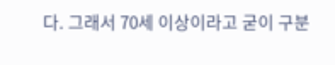다. 그래서 70세 이상이라고 굳이 구분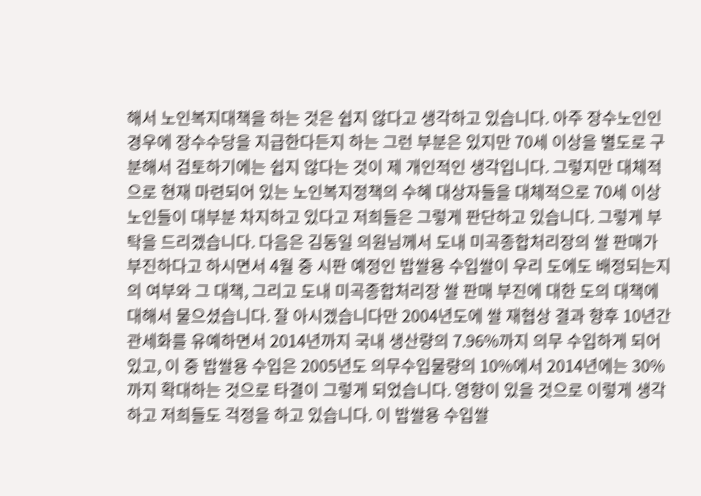해서 노인복지대책을 하는 것은 쉽지 않다고 생각하고 있습니다. 아주 장수노인인 경우에 장수수당을 지급한다든지 하는 그런 부분은 있지만 70세 이상을 별도로 구분해서 검토하기에는 쉽지 않다는 것이 제 개인적인 생각입니다. 그렇지만 대체적으로 현재 마련되어 있는 노인복지정책의 수혜 대상자들을 대체적으로 70세 이상 노인들이 대부분 차지하고 있다고 저희들은 그렇게 판단하고 있습니다. 그렇게 부탁을 드리겠습니다. 다음은 김동일 의원님께서 도내 미곡종합처리장의 쌀 판매가 부진하다고 하시면서 4월 중 시판 예정인 밥쌀용 수입쌀이 우리 도에도 배정되는지의 여부와 그 대책, 그리고 도내 미곡종합처리장 쌀 판매 부진에 대한 도의 대책에 대해서 물으셨습니다. 잘 아시겠습니다만 2004년도에 쌀 재협상 결과 향후 10년간 관세화를 유예하면서 2014년까지 국내 생산량의 7.96%까지 의무 수입하게 되어 있고, 이 중 밥쌀용 수입은 2005년도 의무수입물량의 10%에서 2014년에는 30%까지 확대하는 것으로 타결이 그렇게 되었습니다. 영향이 있을 것으로 이렇게 생각하고 저희들도 걱정을 하고 있습니다. 이 밥쌀용 수입쌀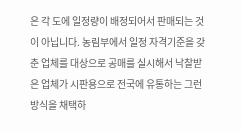은 각 도에 일정량이 배정되어서 판매되는 것이 아닙니다. 농림부에서 일정 자격기준을 갖춘 업체를 대상으로 공매를 실시해서 낙찰받은 업체가 시판용으로 전국에 유통하는 그런 방식을 채택하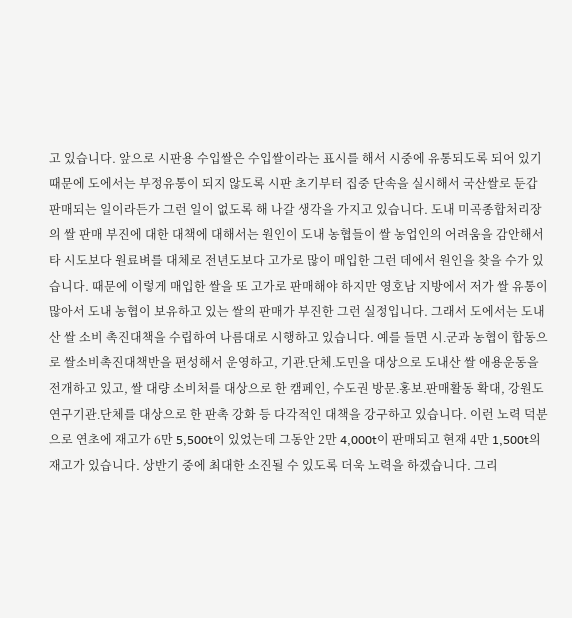고 있습니다. 앞으로 시판용 수입쌀은 수입쌀이라는 표시를 해서 시중에 유통되도록 되어 있기 때문에 도에서는 부정유통이 되지 않도록 시판 초기부터 집중 단속을 실시해서 국산쌀로 둔갑 판매되는 일이라든가 그런 일이 없도록 해 나갈 생각을 가지고 있습니다. 도내 미곡종합처리장의 쌀 판매 부진에 대한 대책에 대해서는 원인이 도내 농협들이 쌀 농업인의 어려움을 감안해서 타 시도보다 원료벼를 대체로 전년도보다 고가로 많이 매입한 그런 데에서 원인을 찾을 수가 있습니다. 때문에 이렇게 매입한 쌀을 또 고가로 판매해야 하지만 영호남 지방에서 저가 쌀 유통이 많아서 도내 농협이 보유하고 있는 쌀의 판매가 부진한 그런 실정입니다. 그래서 도에서는 도내산 쌀 소비 촉진대책을 수립하여 나름대로 시행하고 있습니다. 예를 들면 시․군과 농협이 합동으로 쌀소비촉진대책반을 편성해서 운영하고, 기관․단체․도민을 대상으로 도내산 쌀 애용운동을 전개하고 있고, 쌀 대량 소비처를 대상으로 한 캠페인, 수도권 방문․홍보․판매활동 확대, 강원도 연구기관․단체를 대상으로 한 판촉 강화 등 다각적인 대책을 강구하고 있습니다. 이런 노력 덕분으로 연초에 재고가 6만 5,500t이 있었는데 그동안 2만 4,000t이 판매되고 현재 4만 1,500t의 재고가 있습니다. 상반기 중에 최대한 소진될 수 있도록 더욱 노력을 하겠습니다. 그리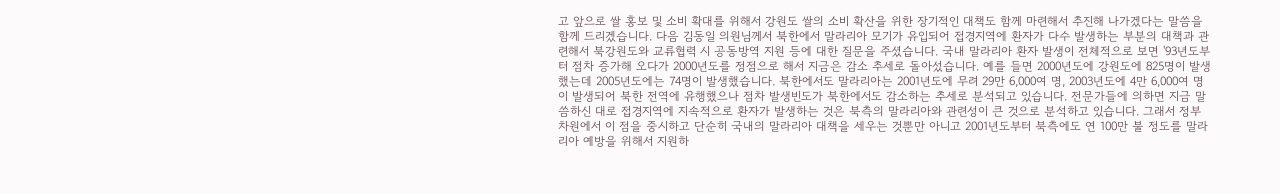고 앞으로 쌀 홍보 및 소비 확대를 위해서 강원도 쌀의 소비 확산을 위한 장기적인 대책도 함께 마련해서 추진해 나가겠다는 말씀을 함께 드리겠습니다. 다음 김동일 의원님께서 북한에서 말라리아 모기가 유입되어 접경지역에 환자가 다수 발생하는 부분의 대책과 관련해서 북강원도와 교류협력 시 공동방역 지원 등에 대한 질문을 주셨습니다. 국내 말라리아 환자 발생이 전체적으로 보면 '93년도부터 점차 증가해 오다가 2000년도를 정점으로 해서 지금은 감소 추세로 돌아섰습니다. 예를 들면 2000년도에 강원도에 825명이 발생했는데 2005년도에는 74명이 발생했습니다. 북한에서도 말라리아는 2001년도에 무려 29만 6,000여 명, 2003년도에 4만 6,000여 명이 발생되어 북한 전역에 유행했으나 점차 발생빈도가 북한에서도 감소하는 추세로 분석되고 있습니다. 전문가들에 의하면 지금 말씀하신 대로 접경지역에 지속적으로 환자가 발생하는 것은 북측의 말라리아와 관련성이 큰 것으로 분석하고 있습니다. 그래서 정부 차원에서 이 점을 중시하고 단순히 국내의 말라리아 대책을 세우는 것뿐만 아니고 2001년도부터 북측에도 연 100만 불 정도를 말라리아 예방을 위해서 지원하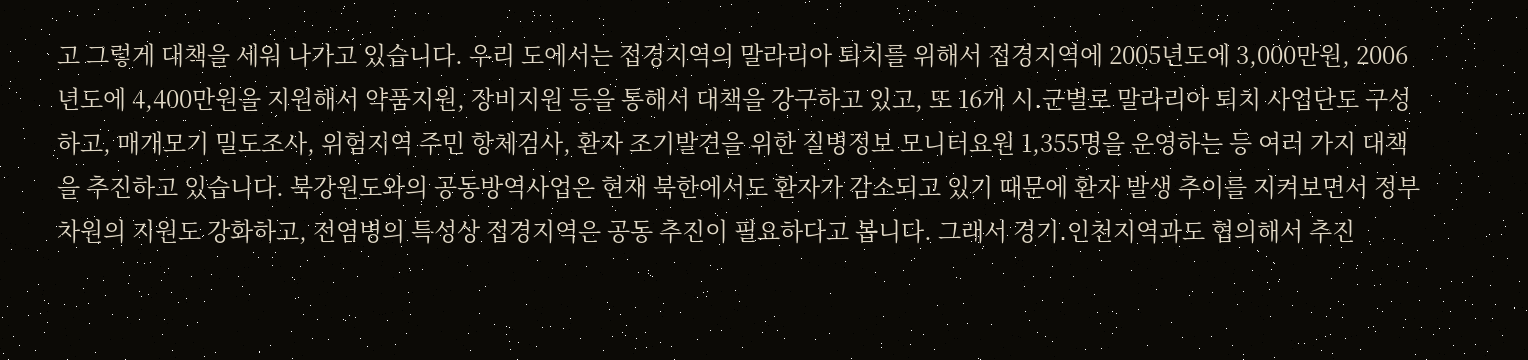고 그렇게 대책을 세워 나가고 있습니다. 우리 도에서는 접경지역의 말라리아 퇴치를 위해서 접경지역에 2005년도에 3,000만원, 2006년도에 4,400만원을 지원해서 약품지원, 장비지원 등을 통해서 대책을 강구하고 있고, 또 16개 시․군별로 말라리아 퇴치 사업단도 구성하고, 매개모기 밀도조사, 위험지역 주민 항체검사, 환자 조기발견을 위한 질병정보 모니터요원 1,355명을 운영하는 등 여러 가지 대책을 추진하고 있습니다. 북강원도와의 공동방역사업은 현재 북한에서도 환자가 감소되고 있기 때문에 환자 발생 추이를 지켜보면서 정부 차원의 지원도 강화하고, 전염병의 특성상 접경지역은 공동 추진이 필요하다고 봅니다. 그래서 경기․인천지역과도 협의해서 추진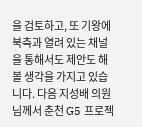을 검토하고, 또 기왕에 북측과 열려 있는 채널을 통해서도 제안도 해볼 생각을 가지고 있습니다. 다음 지성배 의원님께서 춘천 G5 프로젝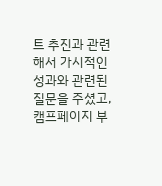트 추진과 관련해서 가시적인 성과와 관련된 질문을 주셨고, 캠프페이지 부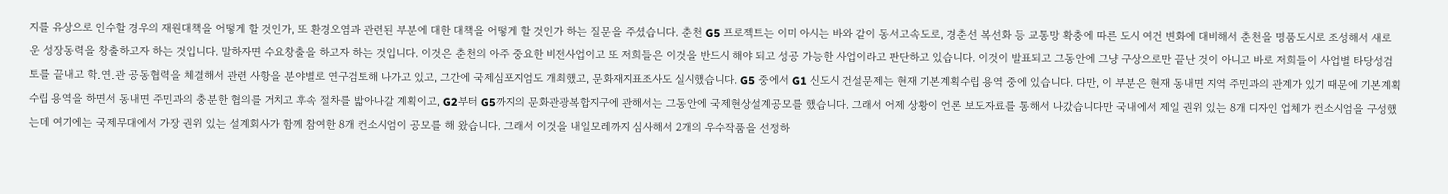지를 유상으로 인수할 경우의 재원대책을 어떻게 할 것인가, 또 환경오염과 관련된 부분에 대한 대책을 어떻게 할 것인가 하는 질문을 주셨습니다. 춘천 G5 프로젝트는 이미 아시는 바와 같이 동서고속도로, 경춘선 복선화 등 교통망 확충에 따른 도시 여건 변화에 대비해서 춘천을 명품도시로 조성해서 새로운 성장동력을 창출하고자 하는 것입니다. 말하자면 수요창출을 하고자 하는 것입니다. 이것은 춘천의 아주 중요한 비전사업이고 또 저희들은 이것을 반드시 해야 되고 성공 가능한 사업이라고 판단하고 있습니다. 이것이 발표되고 그동안에 그냥 구상으로만 끝난 것이 아니고 바로 저희들이 사업별 타당성검토를 끝내고 학․연․관 공동협력을 체결해서 관련 사항을 분야별로 연구검토해 나가고 있고, 그간에 국제심포지엄도 개최했고, 문화재지표조사도 실시했습니다. G5 중에서 G1 신도시 건설문제는 현재 기본계획수립 용역 중에 있습니다. 다만, 이 부분은 현재 동내면 지역 주민과의 관계가 있기 때문에 기본계획수립 용역을 하면서 동내면 주민과의 충분한 협의를 거치고 후속 절차를 밟아나갈 계획이고, G2부터 G5까지의 문화관광복합지구에 관해서는 그동안에 국제현상설계공모를 했습니다. 그래서 어제 상황이 언론 보도자료를 통해서 나갔습니다만 국내에서 제일 권위 있는 8개 디자인 업체가 컨소시엄을 구성했는데 여기에는 국제무대에서 가장 권위 있는 설계회사가 함께 참여한 8개 컨소시엄이 공모를 해 왔습니다. 그래서 이것을 내일모레까지 심사해서 2개의 우수작품을 선정하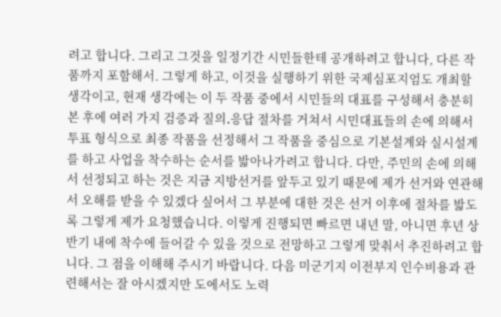려고 합니다. 그리고 그것을 일정기간 시민들한테 공개하려고 합니다, 다른 작품까지 포함해서. 그렇게 하고, 이것을 실행하기 위한 국제심포지엄도 개최할 생각이고, 현재 생각에는 이 두 작품 중에서 시민들의 대표를 구성해서 충분히 본 후에 여러 가지 검증과 질의․응답 절차를 거쳐서 시민대표들의 손에 의해서 투표 형식으로 최종 작품을 선정해서 그 작품을 중심으로 기본설계와 실시설계를 하고 사업을 착수하는 순서를 밟아나가려고 합니다. 다만, 주민의 손에 의해서 선정되고 하는 것은 지금 지방선거를 앞두고 있기 때문에 제가 선거와 연관해서 오해를 받을 수 있겠다 싶어서 그 부분에 대한 것은 선거 이후에 절차를 밟도록 그렇게 제가 요청했습니다. 이렇게 진행되면 빠르면 내년 말, 아니면 후년 상반기 내에 착수에 들어갈 수 있을 것으로 전망하고 그렇게 맞춰서 추진하려고 합니다. 그 점을 이해해 주시기 바랍니다. 다음 미군기지 이전부지 인수비용과 관련해서는 잘 아시겠지만 도에서도 노력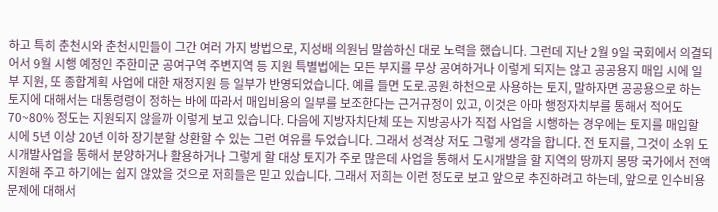하고 특히 춘천시와 춘천시민들이 그간 여러 가지 방법으로, 지성배 의원님 말씀하신 대로 노력을 했습니다. 그런데 지난 2월 9일 국회에서 의결되어서 9월 시행 예정인 주한미군 공여구역 주변지역 등 지원 특별법에는 모든 부지를 무상 공여하거나 이렇게 되지는 않고 공공용지 매입 시에 일부 지원, 또 종합계획 사업에 대한 재정지원 등 일부가 반영되었습니다. 예를 들면 도로․공원․하천으로 사용하는 토지, 말하자면 공공용으로 하는 토지에 대해서는 대통령령이 정하는 바에 따라서 매입비용의 일부를 보조한다는 근거규정이 있고, 이것은 아마 행정자치부를 통해서 적어도 70~80% 정도는 지원되지 않을까 이렇게 보고 있습니다. 다음에 지방자치단체 또는 지방공사가 직접 사업을 시행하는 경우에는 토지를 매입할 시에 5년 이상 20년 이하 장기분할 상환할 수 있는 그런 여유를 두었습니다. 그래서 성격상 저도 그렇게 생각을 합니다. 전 토지를, 그것이 소위 도시개발사업을 통해서 분양하거나 활용하거나 그렇게 할 대상 토지가 주로 많은데 사업을 통해서 도시개발을 할 지역의 땅까지 몽땅 국가에서 전액 지원해 주고 하기에는 쉽지 않았을 것으로 저희들은 믿고 있습니다. 그래서 저희는 이런 정도로 보고 앞으로 추진하려고 하는데, 앞으로 인수비용 문제에 대해서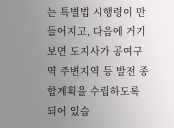는 특별법 시행령이 만들어지고, 다음에 거기 보면 도지사가 공여구역 주변지역 등 발전 종합계획을 수립하도록 되어 있습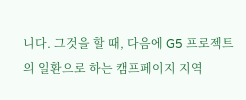니다. 그것을 할 때, 다음에 G5 프로젝트의 일환으로 하는 캠프페이지 지역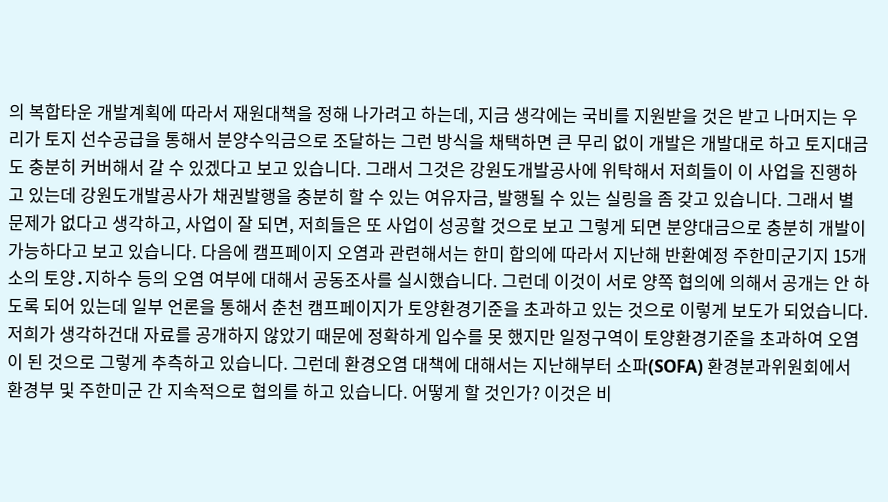의 복합타운 개발계획에 따라서 재원대책을 정해 나가려고 하는데, 지금 생각에는 국비를 지원받을 것은 받고 나머지는 우리가 토지 선수공급을 통해서 분양수익금으로 조달하는 그런 방식을 채택하면 큰 무리 없이 개발은 개발대로 하고 토지대금도 충분히 커버해서 갈 수 있겠다고 보고 있습니다. 그래서 그것은 강원도개발공사에 위탁해서 저희들이 이 사업을 진행하고 있는데 강원도개발공사가 채권발행을 충분히 할 수 있는 여유자금, 발행될 수 있는 실링을 좀 갖고 있습니다. 그래서 별 문제가 없다고 생각하고, 사업이 잘 되면, 저희들은 또 사업이 성공할 것으로 보고 그렇게 되면 분양대금으로 충분히 개발이 가능하다고 보고 있습니다. 다음에 캠프페이지 오염과 관련해서는 한미 합의에 따라서 지난해 반환예정 주한미군기지 15개소의 토양․지하수 등의 오염 여부에 대해서 공동조사를 실시했습니다. 그런데 이것이 서로 양쪽 협의에 의해서 공개는 안 하도록 되어 있는데 일부 언론을 통해서 춘천 캠프페이지가 토양환경기준을 초과하고 있는 것으로 이렇게 보도가 되었습니다. 저희가 생각하건대 자료를 공개하지 않았기 때문에 정확하게 입수를 못 했지만 일정구역이 토양환경기준을 초과하여 오염이 된 것으로 그렇게 추측하고 있습니다. 그런데 환경오염 대책에 대해서는 지난해부터 소파(SOFA) 환경분과위원회에서 환경부 및 주한미군 간 지속적으로 협의를 하고 있습니다. 어떻게 할 것인가? 이것은 비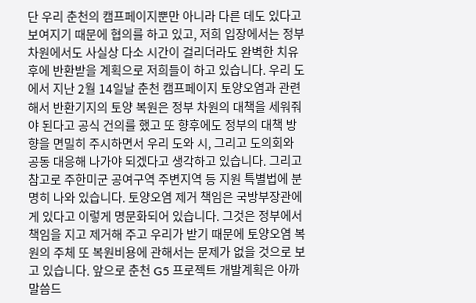단 우리 춘천의 캠프페이지뿐만 아니라 다른 데도 있다고 보여지기 때문에 협의를 하고 있고, 저희 입장에서는 정부 차원에서도 사실상 다소 시간이 걸리더라도 완벽한 치유 후에 반환받을 계획으로 저희들이 하고 있습니다. 우리 도에서 지난 2월 14일날 춘천 캠프페이지 토양오염과 관련해서 반환기지의 토양 복원은 정부 차원의 대책을 세워줘야 된다고 공식 건의를 했고 또 향후에도 정부의 대책 방향을 면밀히 주시하면서 우리 도와 시, 그리고 도의회와 공동 대응해 나가야 되겠다고 생각하고 있습니다. 그리고 참고로 주한미군 공여구역 주변지역 등 지원 특별법에 분명히 나와 있습니다. 토양오염 제거 책임은 국방부장관에게 있다고 이렇게 명문화되어 있습니다. 그것은 정부에서 책임을 지고 제거해 주고 우리가 받기 때문에 토양오염 복원의 주체 또 복원비용에 관해서는 문제가 없을 것으로 보고 있습니다. 앞으로 춘천 G5 프로젝트 개발계획은 아까 말씀드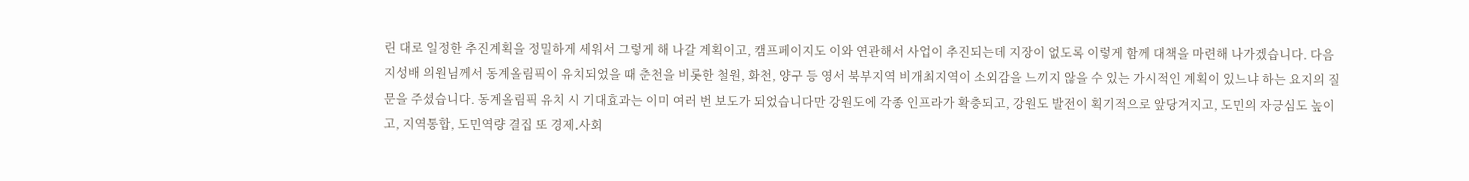린 대로 일정한 추진계획을 정밀하게 세워서 그렇게 해 나갈 계획이고, 캠프페이지도 이와 연관해서 사업이 추진되는데 지장이 없도록 이렇게 함께 대책을 마련해 나가겠습니다. 다음 지성배 의원님께서 동계올림픽이 유치되었을 때 춘천을 비롯한 철원, 화천, 양구 등 영서 북부지역 비개최지역이 소외감을 느끼지 않을 수 있는 가시적인 계획이 있느냐 하는 요지의 질문을 주셨습니다. 동계올림픽 유치 시 기대효과는 이미 여러 번 보도가 되었습니다만 강원도에 각종 인프라가 확충되고, 강원도 발전이 획기적으로 앞당겨지고, 도민의 자긍심도 높이고, 지역통합, 도민역량 결집 또 경제․사회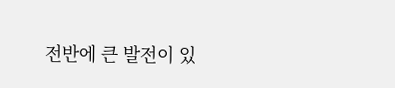전반에 큰 발전이 있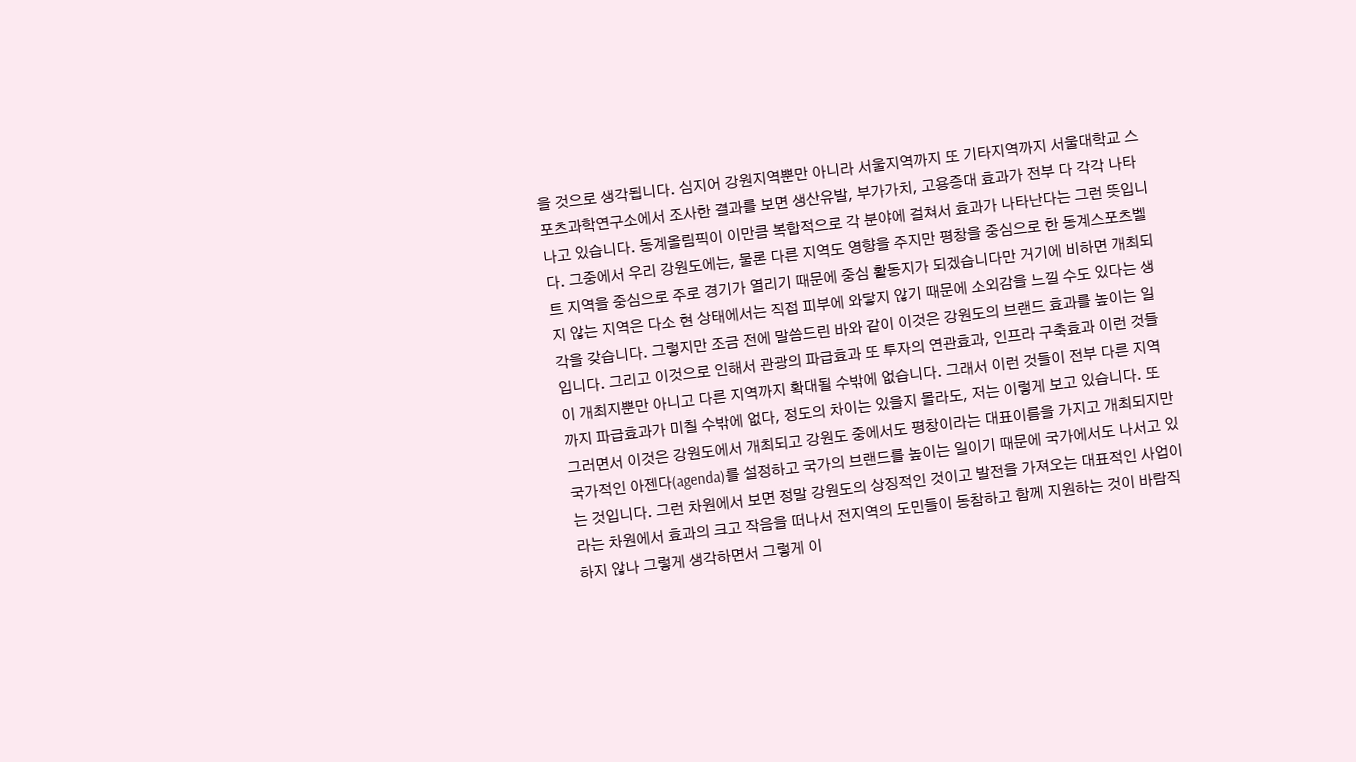을 것으로 생각됩니다. 심지어 강원지역뿐만 아니라 서울지역까지 또 기타지역까지 서울대학교 스포츠과학연구소에서 조사한 결과를 보면 생산유발, 부가가치, 고용증대 효과가 전부 다 각각 나타나고 있습니다. 동계올림픽이 이만큼 복합적으로 각 분야에 걸쳐서 효과가 나타난다는 그런 뜻입니다. 그중에서 우리 강원도에는, 물론 다른 지역도 영향을 주지만 평창을 중심으로 한 동계스포츠벨트 지역을 중심으로 주로 경기가 열리기 때문에 중심 활동지가 되겠습니다만 거기에 비하면 개최되지 않는 지역은 다소 현 상태에서는 직접 피부에 와닿지 않기 때문에 소외감을 느낄 수도 있다는 생각을 갖습니다. 그렇지만 조금 전에 말씀드린 바와 같이 이것은 강원도의 브랜드 효과를 높이는 일입니다. 그리고 이것으로 인해서 관광의 파급효과 또 투자의 연관효과, 인프라 구축효과 이런 것들이 개최지뿐만 아니고 다른 지역까지 확대될 수밖에 없습니다. 그래서 이런 것들이 전부 다른 지역까지 파급효과가 미칠 수밖에 없다, 정도의 차이는 있을지 몰라도, 저는 이렇게 보고 있습니다. 또 그러면서 이것은 강원도에서 개최되고 강원도 중에서도 평창이라는 대표이름을 가지고 개최되지만 국가적인 아젠다(agenda)를 설정하고 국가의 브랜드를 높이는 일이기 때문에 국가에서도 나서고 있는 것입니다. 그런 차원에서 보면 정말 강원도의 상징적인 것이고 발전을 가져오는 대표적인 사업이라는 차원에서 효과의 크고 작음을 떠나서 전지역의 도민들이 동참하고 함께 지원하는 것이 바람직하지 않나 그렇게 생각하면서 그렇게 이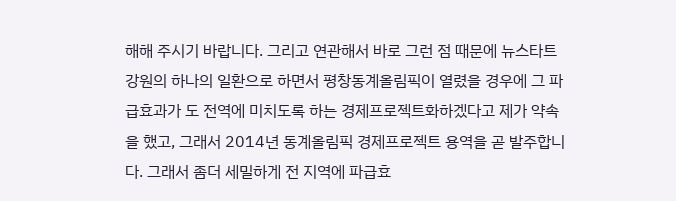해해 주시기 바랍니다. 그리고 연관해서 바로 그런 점 때문에 뉴스타트 강원의 하나의 일환으로 하면서 평창동계올림픽이 열렸을 경우에 그 파급효과가 도 전역에 미치도록 하는 경제프로젝트화하겠다고 제가 약속을 했고, 그래서 2014년 동계올림픽 경제프로젝트 용역을 곧 발주합니다. 그래서 좀더 세밀하게 전 지역에 파급효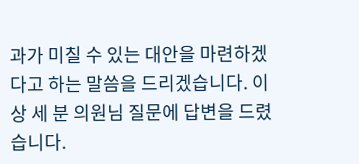과가 미칠 수 있는 대안을 마련하겠다고 하는 말씀을 드리겠습니다. 이상 세 분 의원님 질문에 답변을 드렸습니다.